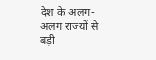देश के अलग-अलग राज्यों से बड़ी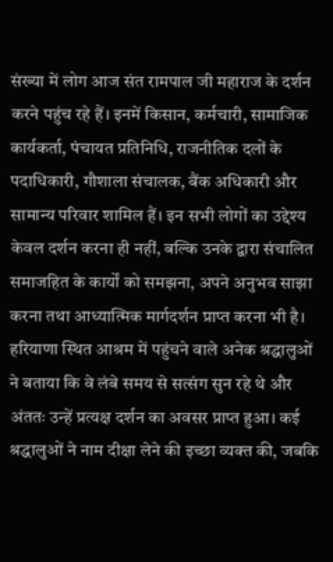संख्या में लोग आज संत रामपाल जी महाराज के दर्शन करने पहुंच रहे हैं। इनमें किसान, कर्मचारी, सामाजिक कार्यकर्ता, पंचायत प्रतिनिधि, राजनीतिक दलों के पदाधिकारी, गौशाला संचालक, बैंक अधिकारी और सामान्य परिवार शामिल हैं। इन सभी लोगों का उद्देश्य केवल दर्शन करना ही नहीं, बल्कि उनके द्वारा संचालित समाजहित के कार्यों को समझना, अपने अनुभव साझा करना तथा आध्यात्मिक मार्गदर्शन प्राप्त करना भी है।
हरियाणा स्थित आश्रम में पहुंचने वाले अनेक श्रद्धालुओं ने बताया कि वे लंबे समय से सत्संग सुन रहे थे और अंततः उन्हें प्रत्यक्ष दर्शन का अवसर प्राप्त हुआ। कई श्रद्धालुओं ने नाम दीक्षा लेने की इच्छा व्यक्त की, जबकि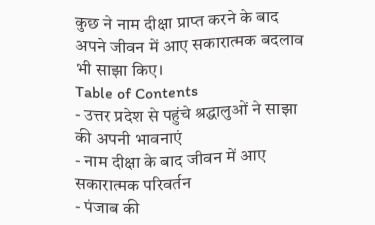कुछ ने नाम दीक्षा प्राप्त करने के बाद अपने जीवन में आए सकारात्मक बदलाव भी साझा किए।
Table of Contents
- उत्तर प्रदेश से पहुंचे श्रद्धालुओं ने साझा की अपनी भावनाएं
- नाम दीक्षा के बाद जीवन में आए सकारात्मक परिवर्तन
- पंजाब की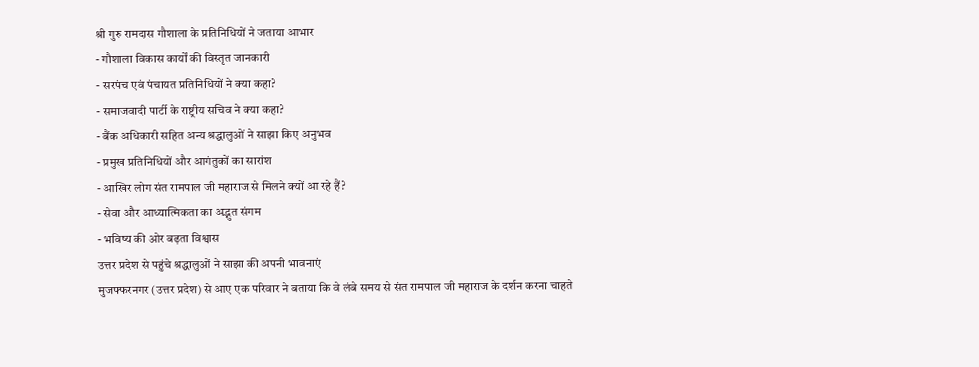श्री गुरु रामदास गौशाला के प्रतिनिधियों ने जताया आभार
- गौशाला विकास कार्यों की विस्तृत जानकारी
- सरपंच एवं पंचायत प्रतिनिधियों ने क्या कहा?
- समाजवादी पार्टी के राष्ट्रीय सचिव ने क्या कहा?
- बैंक अधिकारी सहित अन्य श्रद्धालुओं ने साझा किए अनुभव
- प्रमुख प्रतिनिधियों और आगंतुकों का सारांश
- आखिर लोग संत रामपाल जी महाराज से मिलने क्यों आ रहे हैं?
- सेवा और आध्यात्मिकता का अद्भुत संगम
- भविष्य की ओर बढ़ता विश्वास
उत्तर प्रदेश से पहुंचे श्रद्धालुओं ने साझा की अपनी भावनाएं
मुजफ्फरनगर (उत्तर प्रदेश) से आए एक परिवार ने बताया कि वे लंबे समय से संत रामपाल जी महाराज के दर्शन करना चाहते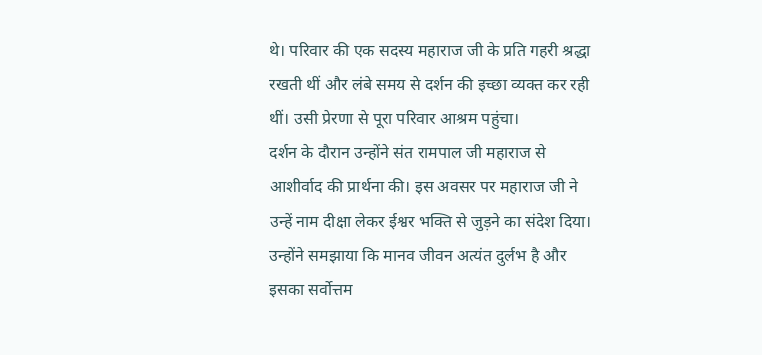थे। परिवार की एक सदस्य महाराज जी के प्रति गहरी श्रद्धा रखती थीं और लंबे समय से दर्शन की इच्छा व्यक्त कर रही थीं। उसी प्रेरणा से पूरा परिवार आश्रम पहुंचा।
दर्शन के दौरान उन्होंने संत रामपाल जी महाराज से आशीर्वाद की प्रार्थना की। इस अवसर पर महाराज जी ने उन्हें नाम दीक्षा लेकर ईश्वर भक्ति से जुड़ने का संदेश दिया। उन्होंने समझाया कि मानव जीवन अत्यंत दुर्लभ है और इसका सर्वोत्तम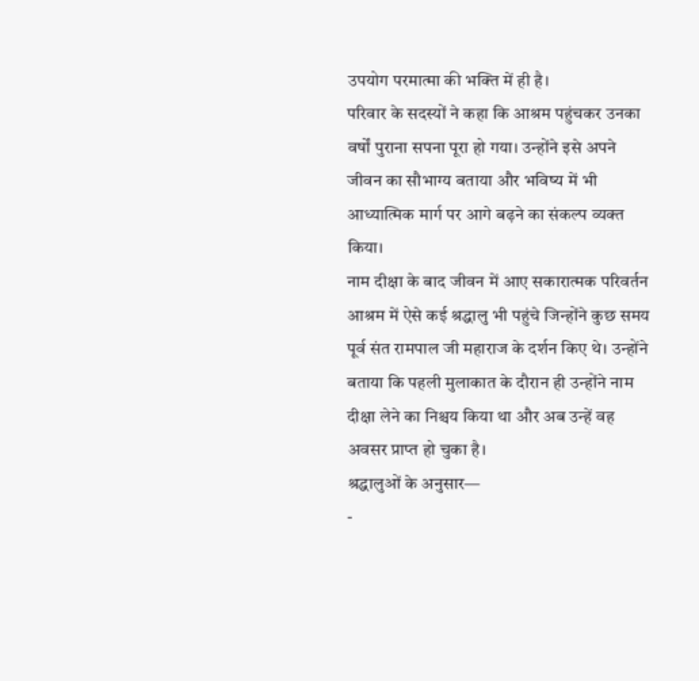उपयोग परमात्मा की भक्ति में ही है।
परिवार के सदस्यों ने कहा कि आश्रम पहुंचकर उनका वर्षों पुराना सपना पूरा हो गया। उन्होंने इसे अपने जीवन का सौभाग्य बताया और भविष्य में भी आध्यात्मिक मार्ग पर आगे बढ़ने का संकल्प व्यक्त किया।
नाम दीक्षा के बाद जीवन में आए सकारात्मक परिवर्तन
आश्रम में ऐसे कई श्रद्धालु भी पहुंचे जिन्होंने कुछ समय पूर्व संत रामपाल जी महाराज के दर्शन किए थे। उन्होंने बताया कि पहली मुलाकात के दौरान ही उन्होंने नाम दीक्षा लेने का निश्चय किया था और अब उन्हें वह अवसर प्राप्त हो चुका है।
श्रद्धालुओं के अनुसार—
-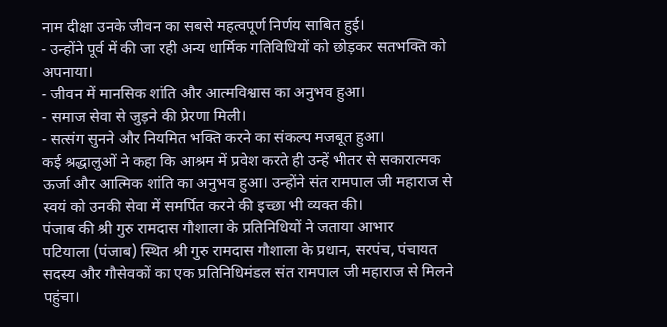नाम दीक्षा उनके जीवन का सबसे महत्वपूर्ण निर्णय साबित हुई।
- उन्होंने पूर्व में की जा रही अन्य धार्मिक गतिविधियों को छोड़कर सतभक्ति को अपनाया।
- जीवन में मानसिक शांति और आत्मविश्वास का अनुभव हुआ।
- समाज सेवा से जुड़ने की प्रेरणा मिली।
- सत्संग सुनने और नियमित भक्ति करने का संकल्प मजबूत हुआ।
कई श्रद्धालुओं ने कहा कि आश्रम में प्रवेश करते ही उन्हें भीतर से सकारात्मक ऊर्जा और आत्मिक शांति का अनुभव हुआ। उन्होंने संत रामपाल जी महाराज से स्वयं को उनकी सेवा में समर्पित करने की इच्छा भी व्यक्त की।
पंजाब की श्री गुरु रामदास गौशाला के प्रतिनिधियों ने जताया आभार
पटियाला (पंजाब) स्थित श्री गुरु रामदास गौशाला के प्रधान, सरपंच, पंचायत सदस्य और गौसेवकों का एक प्रतिनिधिमंडल संत रामपाल जी महाराज से मिलने पहुंचा।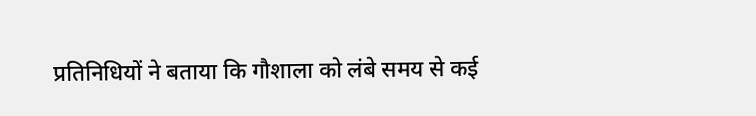प्रतिनिधियों ने बताया कि गौशाला को लंबे समय से कई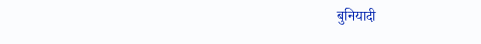बुनियादी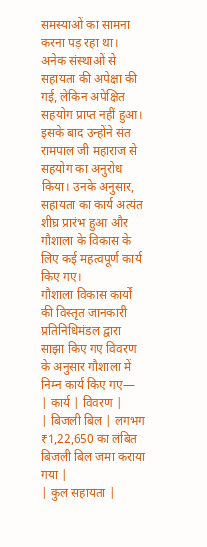समस्याओं का सामना करना पड़ रहा था। अनेक संस्थाओं से सहायता की अपेक्षा की गई, लेकिन अपेक्षित सहयोग प्राप्त नहीं हुआ। इसके बाद उन्होंने संत रामपाल जी महाराज से सहयोग का अनुरोध किया। उनके अनुसार, सहायता का कार्य अत्यंत शीघ्र प्रारंभ हुआ और गौशाला के विकास के लिए कई महत्वपूर्ण कार्य किए गए।
गौशाला विकास कार्यों की विस्तृत जानकारी
प्रतिनिधिमंडल द्वारा साझा किए गए विवरण के अनुसार गौशाला में निम्न कार्य किए गए—
| कार्य | विवरण |
| बिजली बिल | लगभग ₹1,22,650 का लंबित बिजली बिल जमा कराया गया |
| कुल सहायता |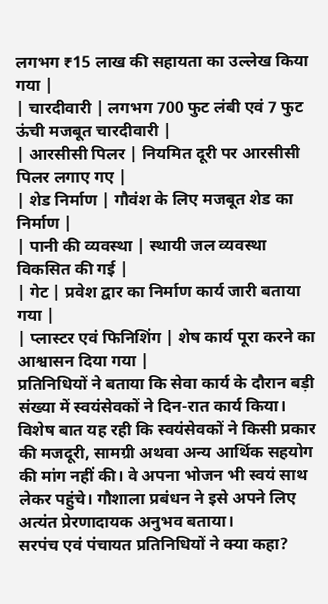लगभग ₹15 लाख की सहायता का उल्लेख किया गया |
| चारदीवारी | लगभग 700 फुट लंबी एवं 7 फुट ऊंची मजबूत चारदीवारी |
| आरसीसी पिलर | नियमित दूरी पर आरसीसी पिलर लगाए गए |
| शेड निर्माण | गौवंश के लिए मजबूत शेड का निर्माण |
| पानी की व्यवस्था | स्थायी जल व्यवस्था विकसित की गई |
| गेट | प्रवेश द्वार का निर्माण कार्य जारी बताया गया |
| प्लास्टर एवं फिनिशिंग | शेष कार्य पूरा करने का आश्वासन दिया गया |
प्रतिनिधियों ने बताया कि सेवा कार्य के दौरान बड़ी संख्या में स्वयंसेवकों ने दिन-रात कार्य किया। विशेष बात यह रही कि स्वयंसेवकों ने किसी प्रकार की मजदूरी, सामग्री अथवा अन्य आर्थिक सहयोग की मांग नहीं की। वे अपना भोजन भी स्वयं साथ लेकर पहुंचे। गौशाला प्रबंधन ने इसे अपने लिए अत्यंत प्रेरणादायक अनुभव बताया।
सरपंच एवं पंचायत प्रतिनिधियों ने क्या कहा?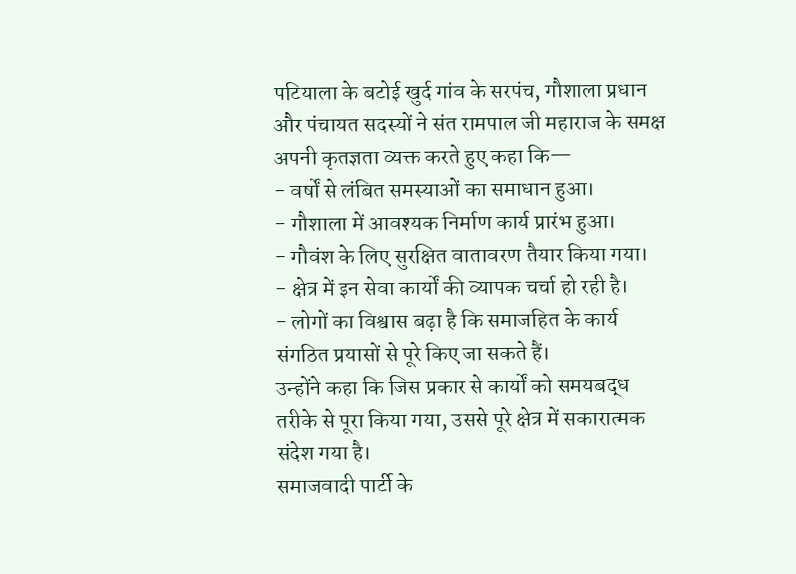पटियाला के बटोई खुर्द गांव के सरपंच, गौशाला प्रधान और पंचायत सदस्यों ने संत रामपाल जी महाराज के समक्ष अपनी कृतज्ञता व्यक्त करते हुए कहा कि—
- वर्षों से लंबित समस्याओं का समाधान हुआ।
- गौशाला में आवश्यक निर्माण कार्य प्रारंभ हुआ।
- गौवंश के लिए सुरक्षित वातावरण तैयार किया गया।
- क्षेत्र में इन सेवा कार्यों की व्यापक चर्चा हो रही है।
- लोगों का विश्वास बढ़ा है कि समाजहित के कार्य संगठित प्रयासों से पूरे किए जा सकते हैं।
उन्होंने कहा कि जिस प्रकार से कार्यों को समयबद्ध तरीके से पूरा किया गया, उससे पूरे क्षेत्र में सकारात्मक संदेश गया है।
समाजवादी पार्टी के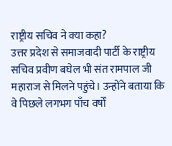राष्ट्रीय सचिव ने क्या कहा?
उत्तर प्रदेश से समाजवादी पार्टी के राष्ट्रीय सचिव प्रवीण बघेल भी संत रामपाल जी महाराज से मिलने पहुंचे। उन्होंने बताया कि वे पिछले लगभग पाँच वर्षों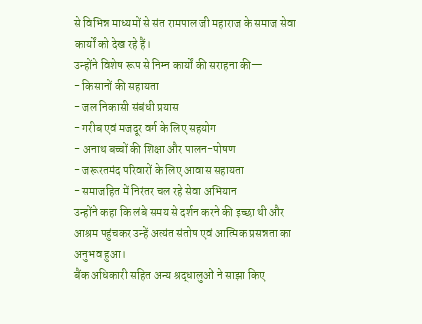से विभिन्न माध्यमों से संत रामपाल जी महाराज के समाज सेवा कार्यों को देख रहे हैं।
उन्होंने विशेष रूप से निम्न कार्यों की सराहना की—
- किसानों की सहायता
- जल निकासी संबंधी प्रयास
- गरीब एवं मजदूर वर्ग के लिए सहयोग
- अनाथ बच्चों की शिक्षा और पालन-पोषण
- जरूरतमंद परिवारों के लिए आवास सहायता
- समाजहित में निरंतर चल रहे सेवा अभियान
उन्होंने कहा कि लंबे समय से दर्शन करने की इच्छा थी और आश्रम पहुंचकर उन्हें अत्यंत संतोष एवं आत्मिक प्रसन्नता का अनुभव हुआ।
बैंक अधिकारी सहित अन्य श्रद्धालुओं ने साझा किए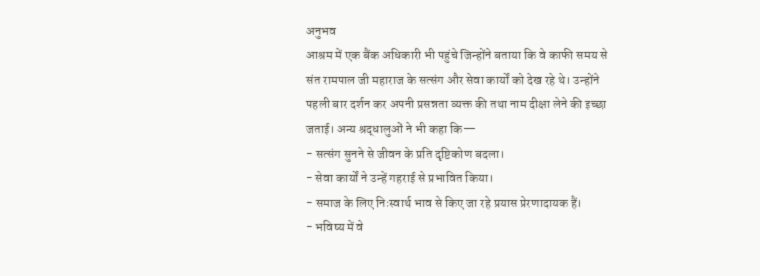अनुभव
आश्रम में एक बैंक अधिकारी भी पहुंचे जिन्होंने बताया कि वे काफी समय से संत रामपाल जी महाराज के सत्संग और सेवा कार्यों को देख रहे थे। उन्होंने पहली बार दर्शन कर अपनी प्रसन्नता व्यक्त की तथा नाम दीक्षा लेने की इच्छा जताई। अन्य श्रद्धालुओं ने भी कहा कि—
- सत्संग सुनने से जीवन के प्रति दृष्टिकोण बदला।
- सेवा कार्यों ने उन्हें गहराई से प्रभावित किया।
- समाज के लिए निःस्वार्थ भाव से किए जा रहे प्रयास प्रेरणादायक हैं।
- भविष्य में वे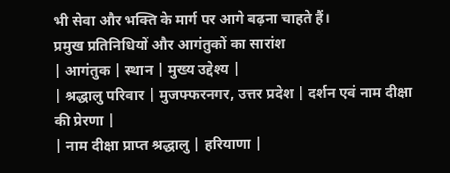भी सेवा और भक्ति के मार्ग पर आगे बढ़ना चाहते हैं।
प्रमुख प्रतिनिधियों और आगंतुकों का सारांश
| आगंतुक | स्थान | मुख्य उद्देश्य |
| श्रद्धालु परिवार | मुजफ्फरनगर, उत्तर प्रदेश | दर्शन एवं नाम दीक्षा की प्रेरणा |
| नाम दीक्षा प्राप्त श्रद्धालु | हरियाणा |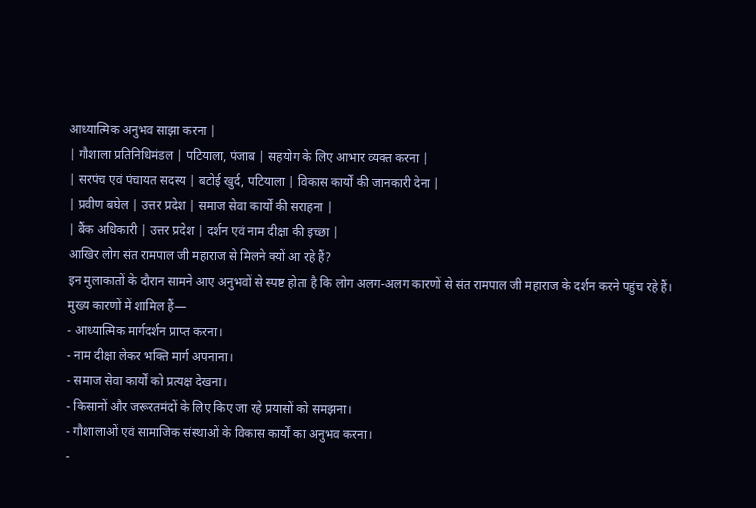आध्यात्मिक अनुभव साझा करना |
| गौशाला प्रतिनिधिमंडल | पटियाला, पंजाब | सहयोग के लिए आभार व्यक्त करना |
| सरपंच एवं पंचायत सदस्य | बटोई खुर्द, पटियाला | विकास कार्यों की जानकारी देना |
| प्रवीण बघेल | उत्तर प्रदेश | समाज सेवा कार्यों की सराहना |
| बैंक अधिकारी | उत्तर प्रदेश | दर्शन एवं नाम दीक्षा की इच्छा |
आखिर लोग संत रामपाल जी महाराज से मिलने क्यों आ रहे हैं?
इन मुलाकातों के दौरान सामने आए अनुभवों से स्पष्ट होता है कि लोग अलग-अलग कारणों से संत रामपाल जी महाराज के दर्शन करने पहुंच रहे हैं।
मुख्य कारणों में शामिल हैं—
- आध्यात्मिक मार्गदर्शन प्राप्त करना।
- नाम दीक्षा लेकर भक्ति मार्ग अपनाना।
- समाज सेवा कार्यों को प्रत्यक्ष देखना।
- किसानों और जरूरतमंदों के लिए किए जा रहे प्रयासों को समझना।
- गौशालाओं एवं सामाजिक संस्थाओं के विकास कार्यों का अनुभव करना।
-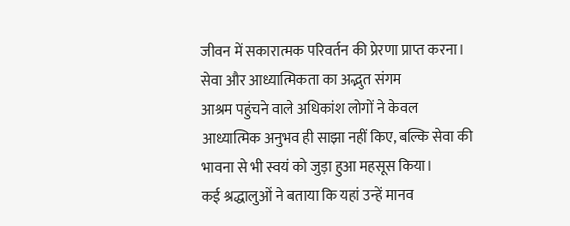जीवन में सकारात्मक परिवर्तन की प्रेरणा प्राप्त करना।
सेवा और आध्यात्मिकता का अद्भुत संगम
आश्रम पहुंचने वाले अधिकांश लोगों ने केवल आध्यात्मिक अनुभव ही साझा नहीं किए, बल्कि सेवा की भावना से भी स्वयं को जुड़ा हुआ महसूस किया।
कई श्रद्धालुओं ने बताया कि यहां उन्हें मानव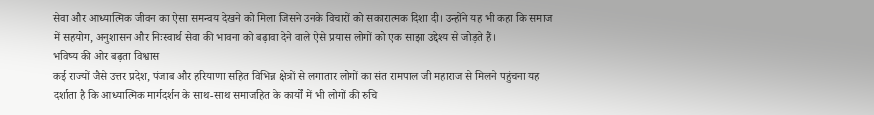सेवा और आध्यात्मिक जीवन का ऐसा समन्वय देखने को मिला जिसने उनके विचारों को सकारात्मक दिशा दी। उन्होंने यह भी कहा कि समाज में सहयोग, अनुशासन और निःस्वार्थ सेवा की भावना को बढ़ावा देने वाले ऐसे प्रयास लोगों को एक साझा उद्देश्य से जोड़ते हैं।
भविष्य की ओर बढ़ता विश्वास
कई राज्यों जैसे उत्तर प्रदेश, पंजाब और हरियाणा सहित विभिन्न क्षेत्रों से लगातार लोगों का संत रामपाल जी महाराज से मिलने पहुंचना यह दर्शाता है कि आध्यात्मिक मार्गदर्शन के साथ-साथ समाजहित के कार्यों में भी लोगों की रुचि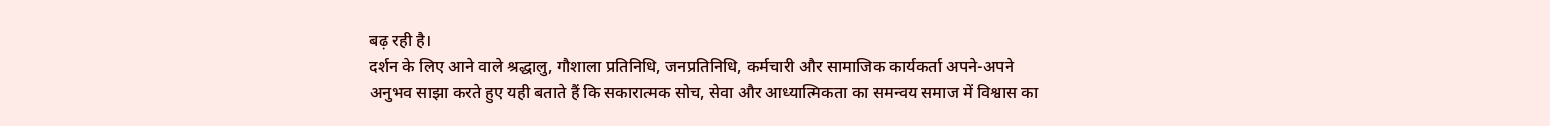बढ़ रही है।
दर्शन के लिए आने वाले श्रद्धालु, गौशाला प्रतिनिधि, जनप्रतिनिधि, कर्मचारी और सामाजिक कार्यकर्ता अपने-अपने अनुभव साझा करते हुए यही बताते हैं कि सकारात्मक सोच, सेवा और आध्यात्मिकता का समन्वय समाज में विश्वास का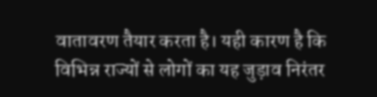वातावरण तैयार करता है। यही कारण है कि विभिन्न राज्यों से लोगों का यह जुड़ाव निरंतर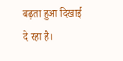बढ़ता हुआ दिखाई दे रहा है।